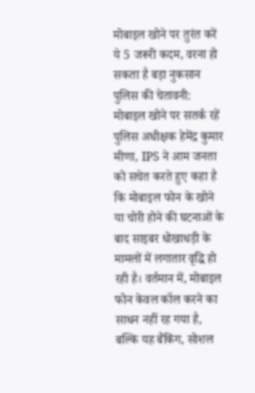मोबाइल खोने पर तुरंत करें ये 5 जरूरी कदम, वरना हो सकता है बड़ा नुकसान
पुलिस की चेतावनी: मोबाइल खोने पर सतर्क रहें
पुलिस अधीक्षक हेमेंद्र कुमार मीणा, IPS ने आम जनता को सचेत करते हुए कहा है कि मोबाइल फोन के खोने या चोरी होने की घटनाओं के बाद साइबर धोखाधड़ी के मामलों में लगातार वृद्धि हो रही है। वर्तमान में, मोबाइल फोन केवल कॉल करने का साधन नहीं रह गया है, बल्कि यह बैंकिंग, सोशल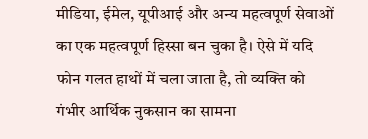मीडिया, ईमेल, यूपीआई और अन्य महत्वपूर्ण सेवाओं का एक महत्वपूर्ण हिस्सा बन चुका है। ऐसे में यदि फोन गलत हाथों में चला जाता है, तो व्यक्ति को गंभीर आर्थिक नुकसान का सामना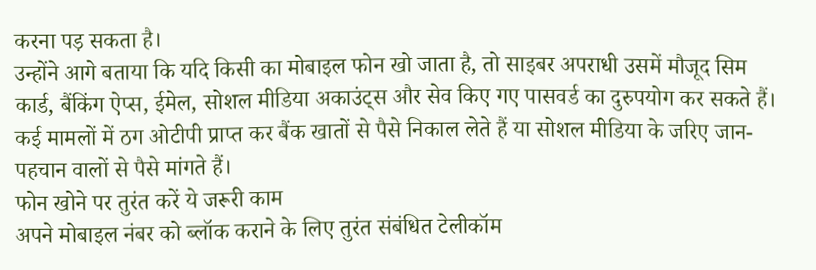करना पड़ सकता है।
उन्होंने आगे बताया कि यदि किसी का मोबाइल फोन खो जाता है, तो साइबर अपराधी उसमें मौजूद सिम कार्ड, बैंकिंग ऐप्स, ईमेल, सोशल मीडिया अकाउंट्स और सेव किए गए पासवर्ड का दुरुपयोग कर सकते हैं। कई मामलों में ठग ओटीपी प्राप्त कर बैंक खातों से पैसे निकाल लेते हैं या सोशल मीडिया के जरिए जान-पहचान वालों से पैसे मांगते हैं।
फोन खोने पर तुरंत करें ये जरूरी काम
अपने मोबाइल नंबर को ब्लॉक कराने के लिए तुरंत संबंधित टेलीकॉम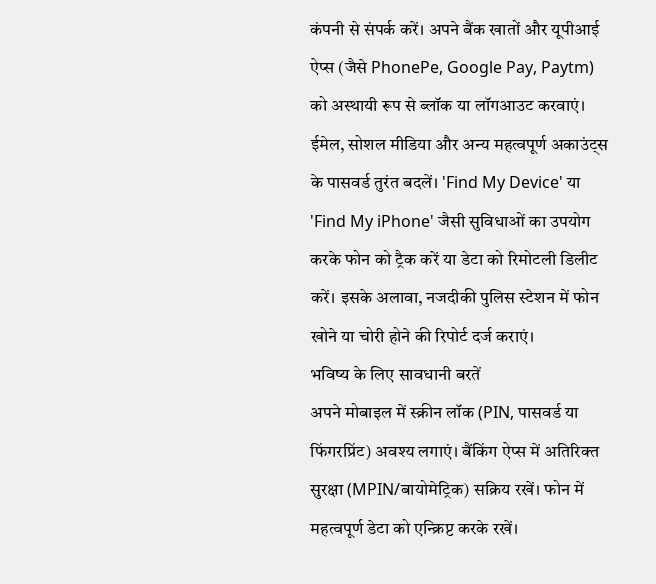कंपनी से संपर्क करें। अपने बैंक खातों और यूपीआई ऐप्स (जैसे PhonePe, Google Pay, Paytm) को अस्थायी रूप से ब्लॉक या लॉगआउट करवाएं। ईमेल, सोशल मीडिया और अन्य महत्वपूर्ण अकाउंट्स के पासवर्ड तुरंत बदलें। 'Find My Device' या 'Find My iPhone' जैसी सुविधाओं का उपयोग करके फोन को ट्रैक करें या डेटा को रिमोटली डिलीट करें। इसके अलावा, नजदीकी पुलिस स्टेशन में फोन खोने या चोरी होने की रिपोर्ट दर्ज कराएं।
भविष्य के लिए सावधानी बरतें
अपने मोबाइल में स्क्रीन लॉक (PIN, पासवर्ड या फिंगरप्रिंट) अवश्य लगाएं। बैंकिंग ऐप्स में अतिरिक्त सुरक्षा (MPIN/बायोमेट्रिक) सक्रिय रखें। फोन में महत्वपूर्ण डेटा को एन्क्रिप्ट करके रखें।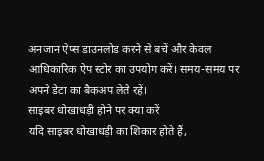अनजान ऐप्स डाउनलोड करने से बचें और केवल आधिकारिक ऐप स्टोर का उपयोग करें। समय-समय पर अपने डेटा का बैकअप लेते रहें।
साइबर धोखाधड़ी होने पर क्या करें
यदि साइबर धोखाधड़ी का शिकार होते हैं,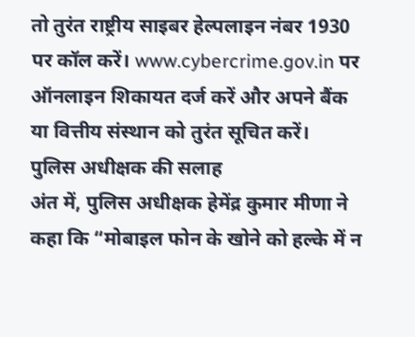तो तुरंत राष्ट्रीय साइबर हेल्पलाइन नंबर 1930 पर कॉल करें। www.cybercrime.gov.in पर ऑनलाइन शिकायत दर्ज करें और अपने बैंक या वित्तीय संस्थान को तुरंत सूचित करें।
पुलिस अधीक्षक की सलाह
अंत में, पुलिस अधीक्षक हेमेंद्र कुमार मीणा ने कहा कि “मोबाइल फोन के खोने को हल्के में न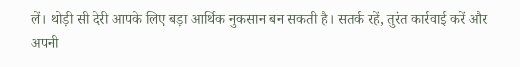लें। थोड़ी सी देरी आपके लिए बड़ा आर्थिक नुकसान बन सकती है। सतर्क रहें, तुरंत कार्रवाई करें और अपनी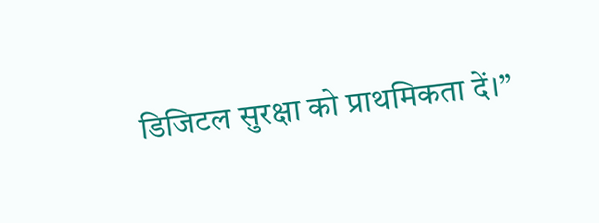डिजिटल सुरक्षा को प्राथमिकता दें।”